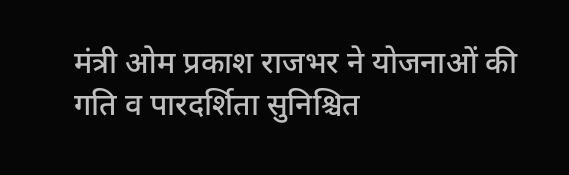मंत्री ओम प्रकाश राजभर ने योजनाओं की गति व पारदर्शिता सुनिश्चित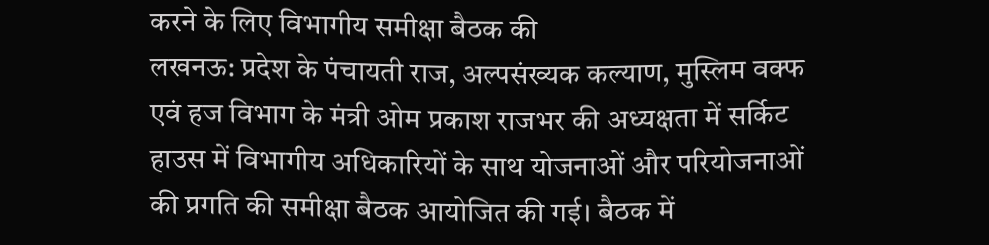करने के लिए विभागीय समीक्षा बैठक की
लखनऊ: प्रदेश के पंचायती राज, अल्पसंख्यक कल्याण, मुस्लिम वक्फ एवं हज विभाग के मंत्री ओम प्रकाश राजभर की अध्यक्षता में सर्किट हाउस में विभागीय अधिकारियों के साथ योजनाओं और परियोजनाओं की प्रगति की समीक्षा बैठक आयोजित की गई। बैठक में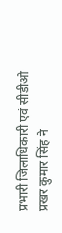प्रभारी जिलाधिकारी एवं सीडीओ प्रखर कुमार सिंह ने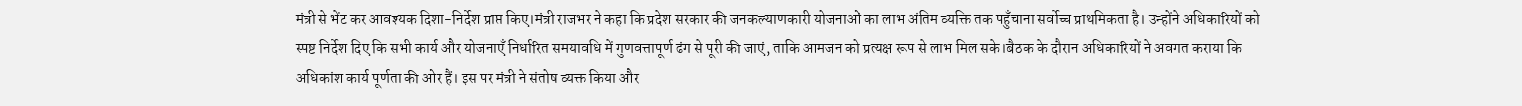मंत्री से भेंट कर आवश्यक दिशा-निर्देश प्राप्त किए।मंत्री राजभर ने कहा कि प्रदेश सरकार की जनकल्याणकारी योजनाओं का लाभ अंतिम व्यक्ति तक पहुँचाना सर्वोच्च प्राथमिकता है। उन्होंने अधिकारियों को स्पष्ट निर्देश दिए कि सभी कार्य और योजनाएँ निर्धारित समयावधि में गुणवत्तापूर्ण ढंग से पूरी की जाएं, ताकि आमजन को प्रत्यक्ष रूप से लाभ मिल सके।बैठक के दौरान अधिकारियों ने अवगत कराया कि अधिकांश कार्य पूर्णता की ओर हैं। इस पर मंत्री ने संतोष व्यक्त किया और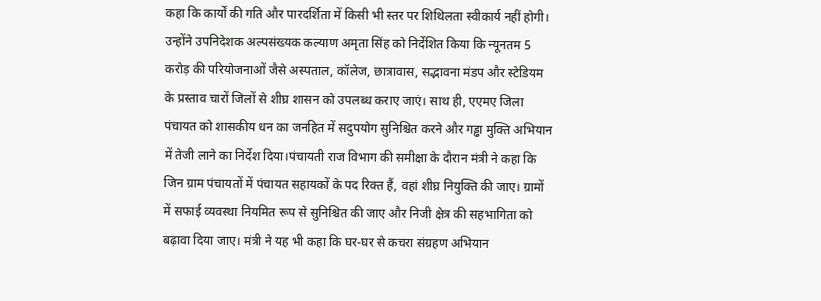कहा कि कार्यों की गति और पारदर्शिता में किसी भी स्तर पर शिथिलता स्वीकार्य नहीं होगी। उन्होंने उपनिदेशक अल्पसंख्यक कल्याण अमृता सिंह को निर्देशित किया कि न्यूनतम 5 करोड़ की परियोजनाओं जैसे अस्पताल, कॉलेज, छात्रावास, सद्भावना मंडप और स्टेडियम के प्रस्ताव चारों जिलों से शीघ्र शासन को उपलब्ध कराए जाएं। साथ ही, एएमए जिला पंचायत को शासकीय धन का जनहित में सदुपयोग सुनिश्चित करने और गड्ढा मुक्ति अभियान में तेजी लाने का निर्देश दिया।पंचायती राज विभाग की समीक्षा के दौरान मंत्री ने कहा कि जिन ग्राम पंचायतों में पंचायत सहायकों के पद रिक्त हैं, वहां शीघ्र नियुक्ति की जाए। ग्रामों में सफाई व्यवस्था नियमित रूप से सुनिश्चित की जाए और निजी क्षेत्र की सहभागिता को बढ़ावा दिया जाए। मंत्री ने यह भी कहा कि घर-घर से कचरा संग्रहण अभियान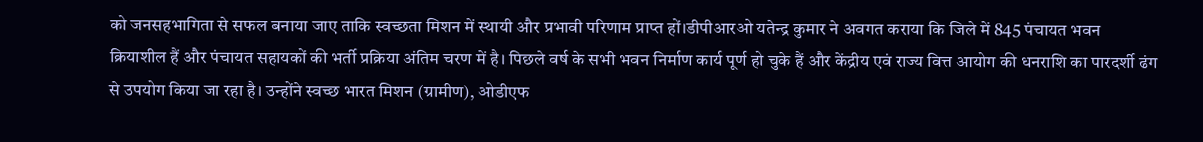को जनसहभागिता से सफल बनाया जाए ताकि स्वच्छता मिशन में स्थायी और प्रभावी परिणाम प्राप्त हों।डीपीआरओ यतेन्द्र कुमार ने अवगत कराया कि जिले में 845 पंचायत भवन क्रियाशील हैं और पंचायत सहायकों की भर्ती प्रक्रिया अंतिम चरण में है। पिछले वर्ष के सभी भवन निर्माण कार्य पूर्ण हो चुके हैं और केंद्रीय एवं राज्य वित्त आयोग की धनराशि का पारदर्शी ढंग से उपयोग किया जा रहा है। उन्होंने स्वच्छ भारत मिशन (ग्रामीण), ओडीएफ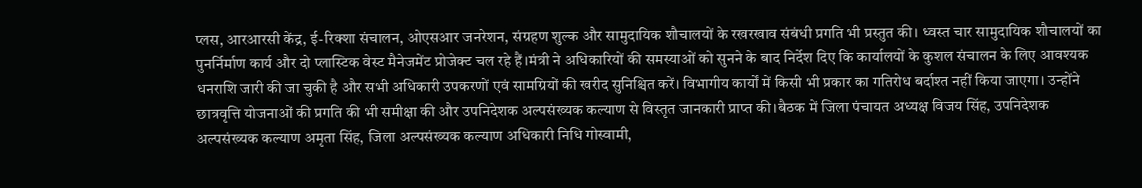प्लस, आरआरसी केंद्र, ई-रिक्शा संचालन, ओएसआर जनरेशन, संग्रहण शुल्क और सामुदायिक शौचालयों के रखरखाव संबंधी प्रगति भी प्रस्तुत की। ध्वस्त चार सामुदायिक शौचालयों का पुनर्निर्माण कार्य और दो प्लास्टिक वेस्ट मैनेजमेंट प्रोजेक्ट चल रहे हैं।मंत्री ने अधिकारियों की समस्याओं को सुनने के बाद निर्देश दिए कि कार्यालयों के कुशल संचालन के लिए आवश्यक धनराशि जारी की जा चुकी है और सभी अधिकारी उपकरणों एवं सामग्रियों की खरीद सुनिश्चित करें। विभागीय कार्यों में किसी भी प्रकार का गतिरोध बर्दाश्त नहीं किया जाएगा। उन्होंने छात्रवृत्ति योजनाओं की प्रगति की भी समीक्षा की और उपनिदेशक अल्पसंख्यक कल्याण से विस्तृत जानकारी प्राप्त की।बैठक में जिला पंचायत अध्यक्ष विजय सिंह, उपनिदेशक अल्पसंख्यक कल्याण अमृता सिंह, जिला अल्पसंख्यक कल्याण अधिकारी निधि गोस्वामी,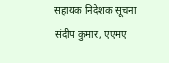सहायक निदेशक सूचना संदीप कुमार, एएमए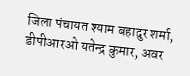जिला पंचायत श्याम बहादुर शर्मा, डीपीआरओ यतेन्द्र कुमार, अवर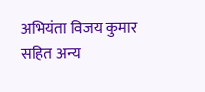अभियंता विजय कुमार सहित अन्य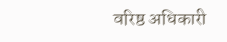वरिष्ठ अधिकारी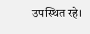उपस्थित रहे।